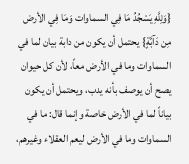{وَلِلَّهِ يَسْجُدُ مَا فِي السماوات وَمَا فِي الأرض مِن دَآبَّةٍ} يحتمل أن يكون من دابة بيان لما في السماوات وما في الأرض معاً، لأن كل حيوان يصح أن يوصف بأنه يدب، ويحتمل أن يكون بياناً لما في الأرض خاصة وإنما قال: ما في السماوات وما في الأرض ليعم العقلاء وغيرهم،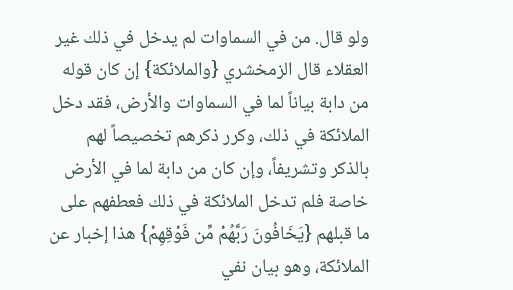ولو قال. من في السماوات لم يدخل في ذلك غير العقلاء قال الزمخشري {والملائكة} إن كان قوله من دابة بياناً لما في السماوات والأرض، فقد دخل الملائكة في ذلك، وكرر ذكرهم تخصيصاً لهم بالذكر وتشريفاً، وإن كان من دابة لما في الأرض خاصة فلم تدخل الملائكة في ذلك فعطفهم على ما قبلهم {يَخَافُونَ رَبَّهُمْ مِّن فَوْقِهِمْ} هذا إخبار عن الملائكة، وهو بيان نفي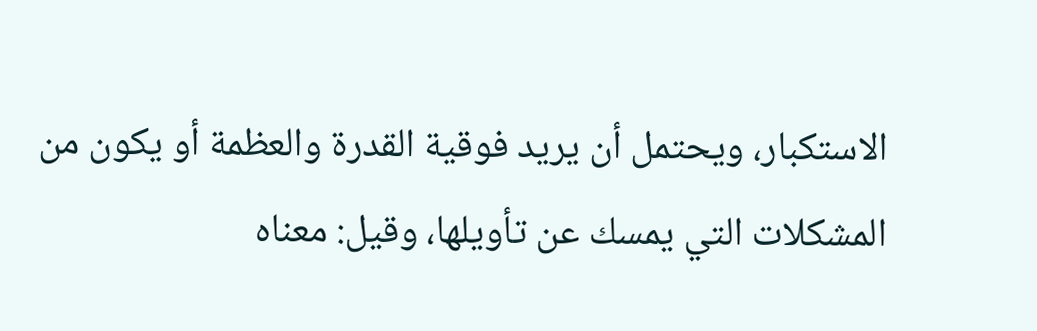الاستكبار، ويحتمل أن يريد فوقية القدرة والعظمة أو يكون من المشكلات التي يمسك عن تأويلها، وقيل: معناه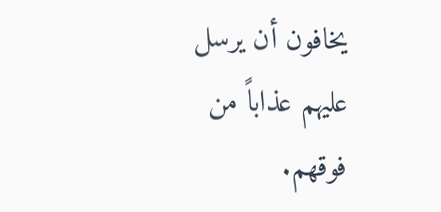يخافون أن يرسل عليهم عذاباً من فوقهم.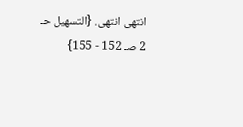انتهى انتهى. {التسهيل حـ 2 صـ 152 - 155}